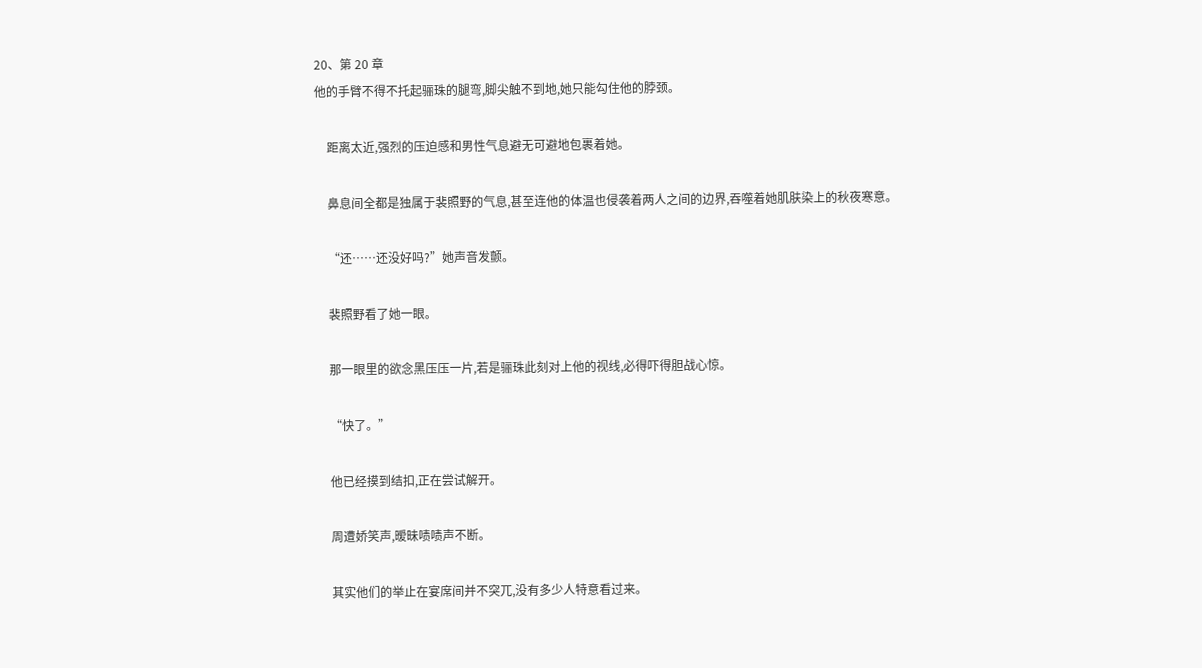20、第 20 章
他的手臂不得不托起骊珠的腿弯,脚尖触不到地,她只能勾住他的脖颈。

    距离太近,强烈的压迫感和男性气息避无可避地包裹着她。

    鼻息间全都是独属于裴照野的气息,甚至连他的体温也侵袭着两人之间的边界,吞噬着她肌肤染上的秋夜寒意。

    “还……还没好吗?”她声音发颤。

    裴照野看了她一眼。

    那一眼里的欲念黑压压一片,若是骊珠此刻对上他的视线,必得吓得胆战心惊。

    “快了。”

    他已经摸到结扣,正在尝试解开。

    周遭娇笑声,暧昧啧啧声不断。

    其实他们的举止在宴席间并不突兀,没有多少人特意看过来。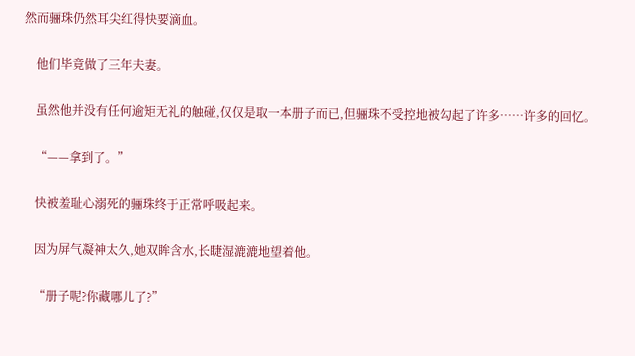然而骊珠仍然耳尖红得快要滴血。

    他们毕竟做了三年夫妻。

    虽然他并没有任何逾矩无礼的触碰,仅仅是取一本册子而已,但骊珠不受控地被勾起了许多……许多的回忆。

    “——拿到了。”

    快被羞耻心溺死的骊珠终于正常呼吸起来。

    因为屏气凝神太久,她双眸含水,长睫湿漉漉地望着他。

    “册子呢?你藏哪儿了?”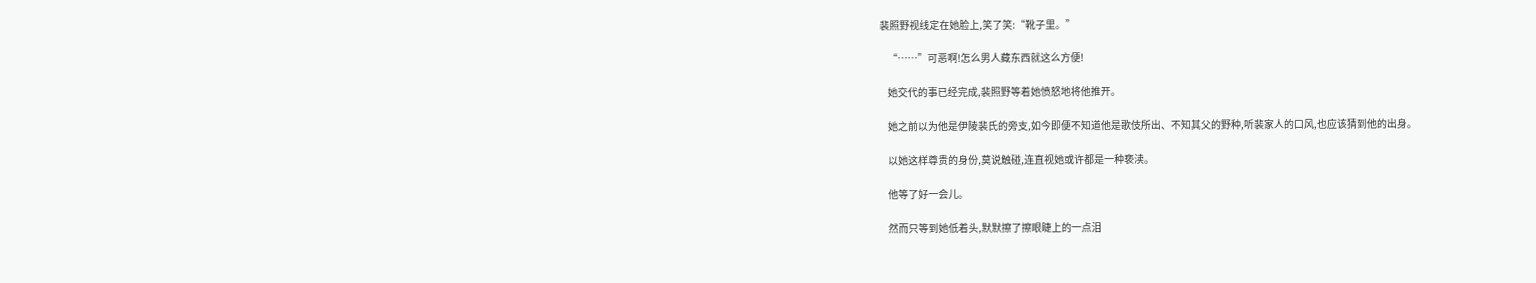裴照野视线定在她脸上,笑了笑:“靴子里。”

    “……”可恶啊!怎么男人藏东西就这么方便!

    她交代的事已经完成,裴照野等着她愤怒地将他推开。

    她之前以为他是伊陵裴氏的旁支,如今即便不知道他是歌伎所出、不知其父的野种,听裴家人的口风,也应该猜到他的出身。

    以她这样尊贵的身份,莫说触碰,连直视她或许都是一种亵渎。

    他等了好一会儿。

    然而只等到她低着头,默默擦了擦眼睫上的一点泪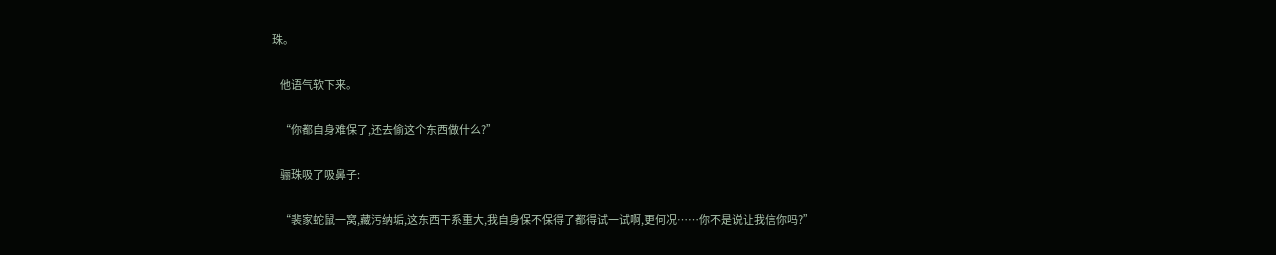珠。

    他语气软下来。

    “你都自身难保了,还去偷这个东西做什么?”

    骊珠吸了吸鼻子:

    “裴家蛇鼠一窝,藏污纳垢,这东西干系重大,我自身保不保得了都得试一试啊,更何况……你不是说让我信你吗?”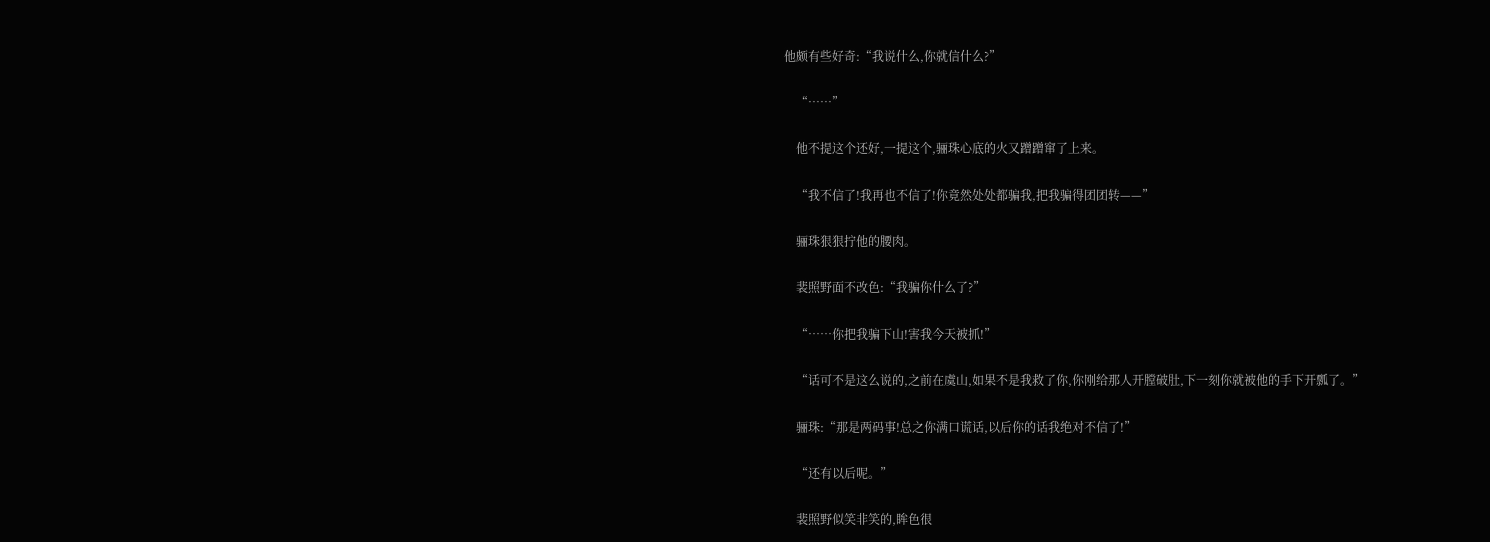他颇有些好奇:“我说什么,你就信什么?”

    “……”

    他不提这个还好,一提这个,骊珠心底的火又蹭蹭窜了上来。

    “我不信了!我再也不信了!你竟然处处都骗我,把我骗得团团转——”

    骊珠狠狠拧他的腰肉。

    裴照野面不改色:“我骗你什么了?”

    “……你把我骗下山!害我今天被抓!”

    “话可不是这么说的,之前在虞山,如果不是我救了你,你刚给那人开膛破肚,下一刻你就被他的手下开瓢了。”

    骊珠:“那是两码事!总之你满口谎话,以后你的话我绝对不信了!”

    “还有以后呢。”

    裴照野似笑非笑的,眸色很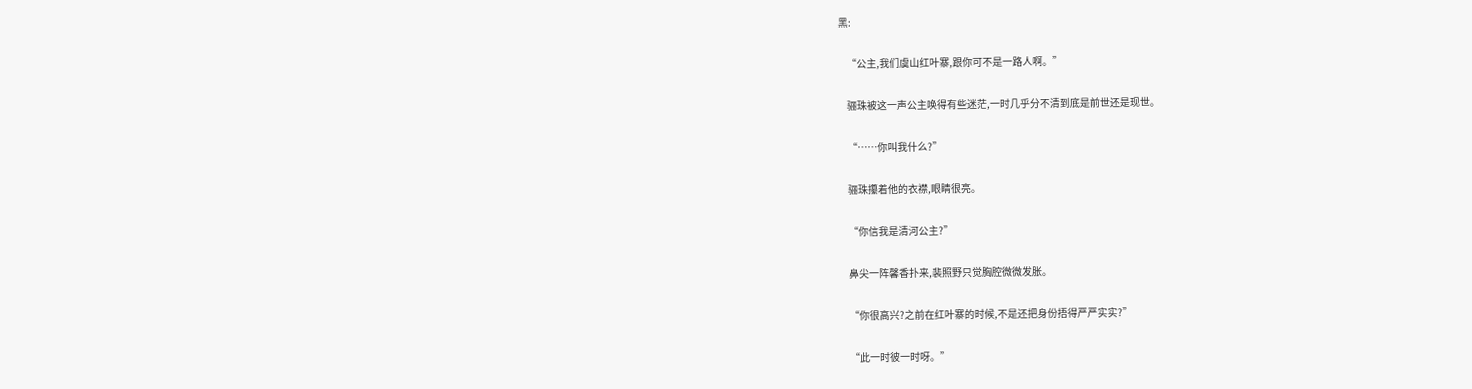黑:

    “公主,我们虞山红叶寨,跟你可不是一路人啊。”

    骊珠被这一声公主唤得有些迷茫,一时几乎分不清到底是前世还是现世。

    “……你叫我什么?”

    骊珠攥着他的衣襟,眼睛很亮。

    “你信我是清河公主?”

    鼻尖一阵馨香扑来,裴照野只觉胸腔微微发胀。

    “你很高兴?之前在红叶寨的时候,不是还把身份捂得严严实实?”

    “此一时彼一时呀。”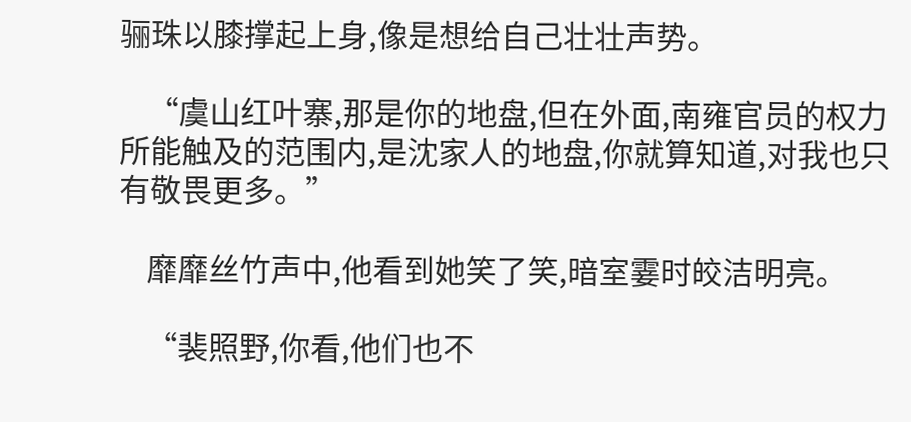骊珠以膝撑起上身,像是想给自己壮壮声势。

    “虞山红叶寨,那是你的地盘,但在外面,南雍官员的权力所能触及的范围内,是沈家人的地盘,你就算知道,对我也只有敬畏更多。”

    靡靡丝竹声中,他看到她笑了笑,暗室霎时皎洁明亮。

    “裴照野,你看,他们也不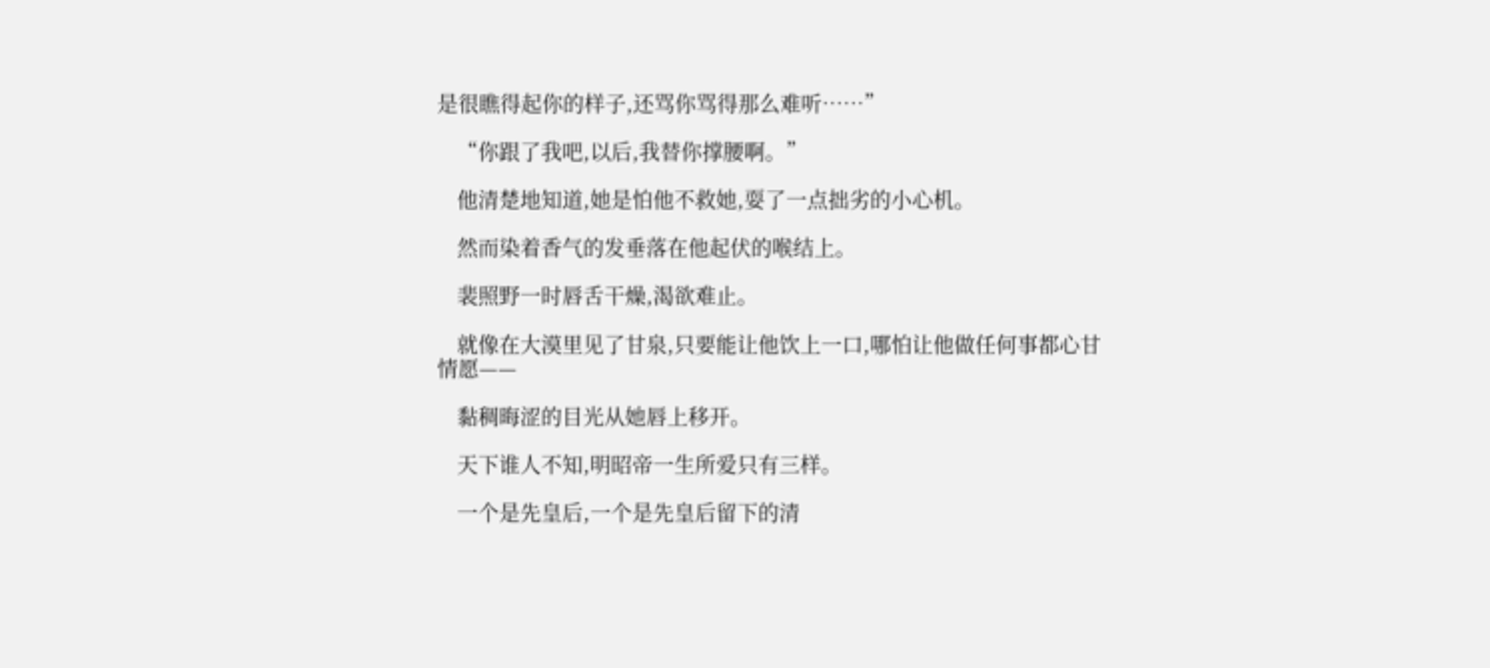是很瞧得起你的样子,还骂你骂得那么难听……”

    “你跟了我吧,以后,我替你撑腰啊。”

    他清楚地知道,她是怕他不救她,耍了一点拙劣的小心机。

    然而染着香气的发垂落在他起伏的喉结上。

    裴照野一时唇舌干燥,渴欲难止。

    就像在大漠里见了甘泉,只要能让他饮上一口,哪怕让他做任何事都心甘情愿——

    黏稠晦涩的目光从她唇上移开。

    天下谁人不知,明昭帝一生所爱只有三样。

    一个是先皇后,一个是先皇后留下的清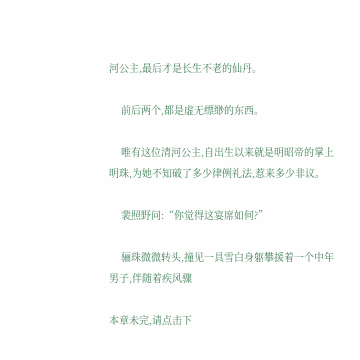河公主,最后才是长生不老的仙丹。

    前后两个,都是虚无缥缈的东西。

    唯有这位清河公主,自出生以来就是明昭帝的掌上明珠,为她不知破了多少律例礼法,惹来多少非议。

    裴照野问:“你觉得这宴席如何?”

    骊珠微微转头,撞见一具雪白身躯攀援着一个中年男子,伴随着疾风骤

本章未完,请点击下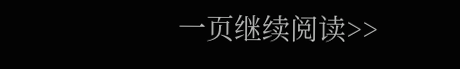一页继续阅读>>